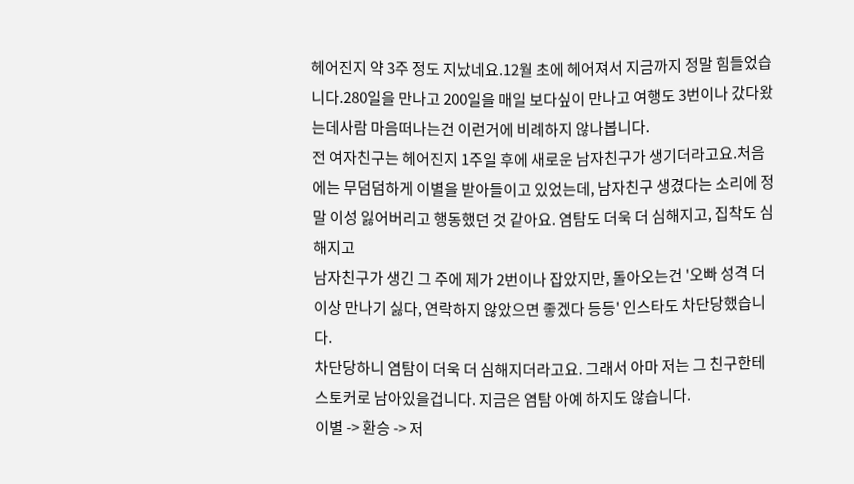헤어진지 약 3주 정도 지났네요.12월 초에 헤어져서 지금까지 정말 힘들었습니다.280일을 만나고 200일을 매일 보다싶이 만나고 여행도 3번이나 갔다왔는데사람 마음떠나는건 이런거에 비례하지 않나봅니다.
전 여자친구는 헤어진지 1주일 후에 새로운 남자친구가 생기더라고요.처음에는 무덤덤하게 이별을 받아들이고 있었는데, 남자친구 생겼다는 소리에 정말 이성 잃어버리고 행동했던 것 같아요. 염탐도 더욱 더 심해지고, 집착도 심해지고
남자친구가 생긴 그 주에 제가 2번이나 잡았지만, 돌아오는건 '오빠 성격 더이상 만나기 싫다, 연락하지 않았으면 좋겠다 등등' 인스타도 차단당했습니다.
차단당하니 염탐이 더욱 더 심해지더라고요. 그래서 아마 저는 그 친구한테 스토커로 남아있을겁니다. 지금은 염탐 아예 하지도 않습니다.
이별 -> 환승 -> 저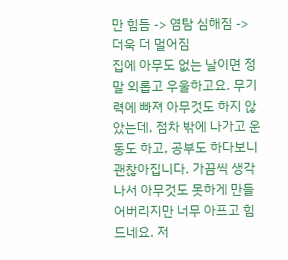만 힘듬 -> 염탐 심해짐 -> 더욱 더 멀어짐
집에 아무도 없는 날이면 정말 외롭고 우울하고요. 무기력에 빠져 아무것도 하지 않았는데, 점차 밖에 나가고 운동도 하고, 공부도 하다보니 괜찮아집니다. 가끔씩 생각나서 아무것도 못하게 만들어버리지만 너무 아프고 힘드네요. 저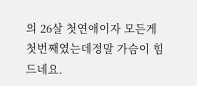의 26살 첫연애이자 모든게 첫번째였는데정말 가슴이 힘드네요.